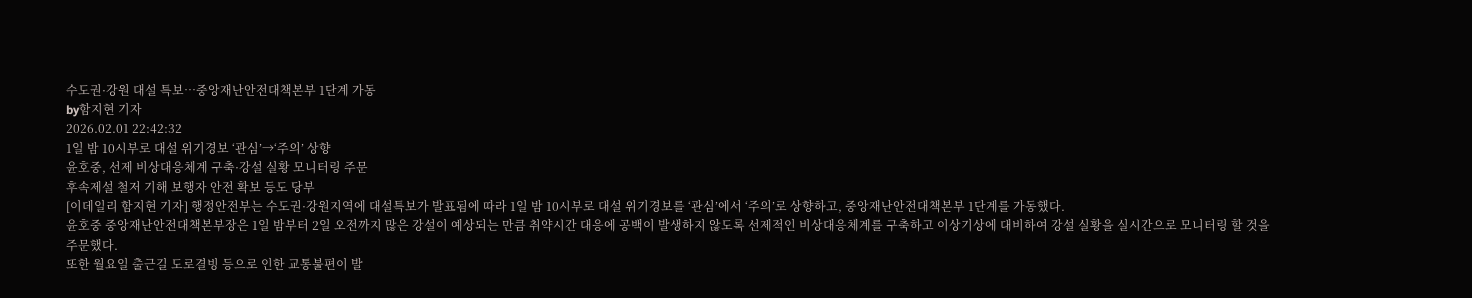수도권·강원 대설 특보…중앙재난안전대책본부 1단계 가동
by함지현 기자
2026.02.01 22:42:32
1일 밤 10시부로 대설 위기경보 ‘관심’→‘주의’ 상향
윤호중, 선제 비상대응체계 구축·강설 실황 모니터링 주문
후속제설 철저 기해 보행자 안전 확보 등도 당부
[이데일리 함지현 기자] 행정안전부는 수도권·강원지역에 대설특보가 발표됨에 따라 1일 밤 10시부로 대설 위기경보를 ‘관심’에서 ‘주의’로 상향하고, 중앙재난안전대책본부 1단계를 가동했다.
윤호중 중앙재난안전대책본부장은 1일 밤부터 2일 오전까지 많은 강설이 예상되는 만큼 취약시간 대응에 공백이 발생하지 않도록 선제적인 비상대응체계를 구축하고 이상기상에 대비하여 강설 실황을 실시간으로 모니터링 할 것을 주문했다.
또한 월요일 출근길 도로결빙 등으로 인한 교통불편이 발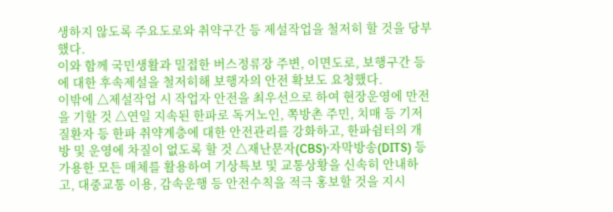생하지 않도록 주요도로와 취약구간 등 제설작업을 철저히 할 것을 당부했다.
이와 함께 국민생활과 밀접한 버스정류장 주변, 이면도로, 보행구간 등에 대한 후속제설을 철저히해 보행자의 안전 확보도 요청했다.
이밖에 △제설작업 시 작업자 안전을 최우선으로 하여 현장운영에 만전을 기할 것 △연일 지속된 한파로 독거노인, 쪽방촌 주민, 치매 등 기저질환자 등 한파 취약계층에 대한 안전관리를 강화하고, 한파쉼터의 개방 및 운영에 차질이 없도록 할 것 △재난문자(CBS)·자막방송(DITS) 등 가용한 모든 매체를 활용하여 기상특보 및 교통상황을 신속히 안내하고, 대중교통 이용, 감속운행 등 안전수칙을 적극 홍보할 것을 지시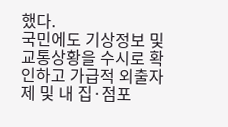했다.
국민에도 기상정보 및 교통상황을 수시로 확인하고 가급적 외출자제 및 내 집·점포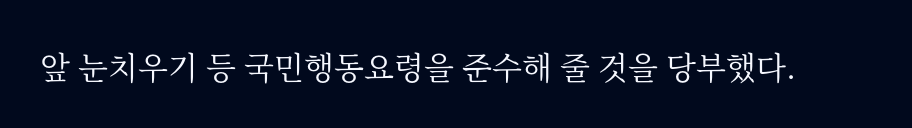앞 눈치우기 등 국민행동요령을 준수해 줄 것을 당부했다.